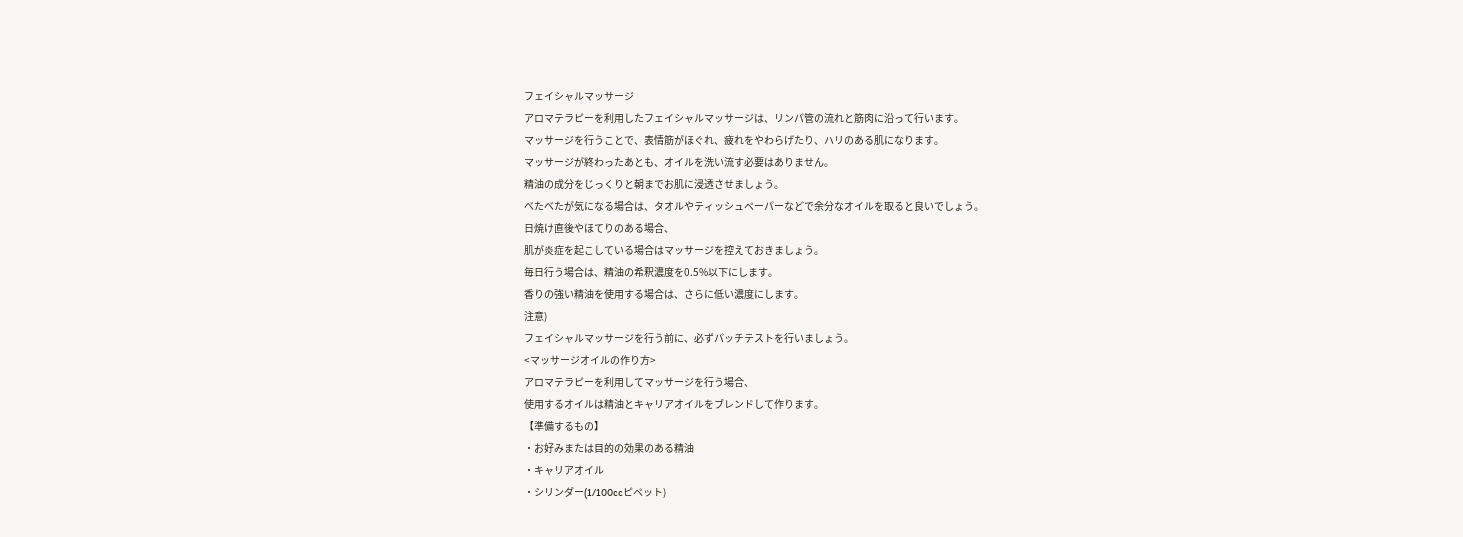フェイシャルマッサージ
アロマテラピーを利用したフェイシャルマッサージは、リンパ管の流れと筋肉に沿って行います。
マッサージを行うことで、表情筋がほぐれ、疲れをやわらげたり、ハリのある肌になります。
マッサージが終わったあとも、オイルを洗い流す必要はありません。
精油の成分をじっくりと朝までお肌に浸透させましょう。
べたべたが気になる場合は、タオルやティッシュペーパーなどで余分なオイルを取ると良いでしょう。
日焼け直後やほてりのある場合、
肌が炎症を起こしている場合はマッサージを控えておきましょう。
毎日行う場合は、精油の希釈濃度を0.5%以下にします。
香りの強い精油を使用する場合は、さらに低い濃度にします。
注意)
フェイシャルマッサージを行う前に、必ずパッチテストを行いましょう。
<マッサージオイルの作り方>
アロマテラピーを利用してマッサージを行う場合、
使用するオイルは精油とキャリアオイルをブレンドして作ります。
【準備するもの】
・お好みまたは目的の効果のある精油
・キャリアオイル
・シリンダー(1/100ccピペット)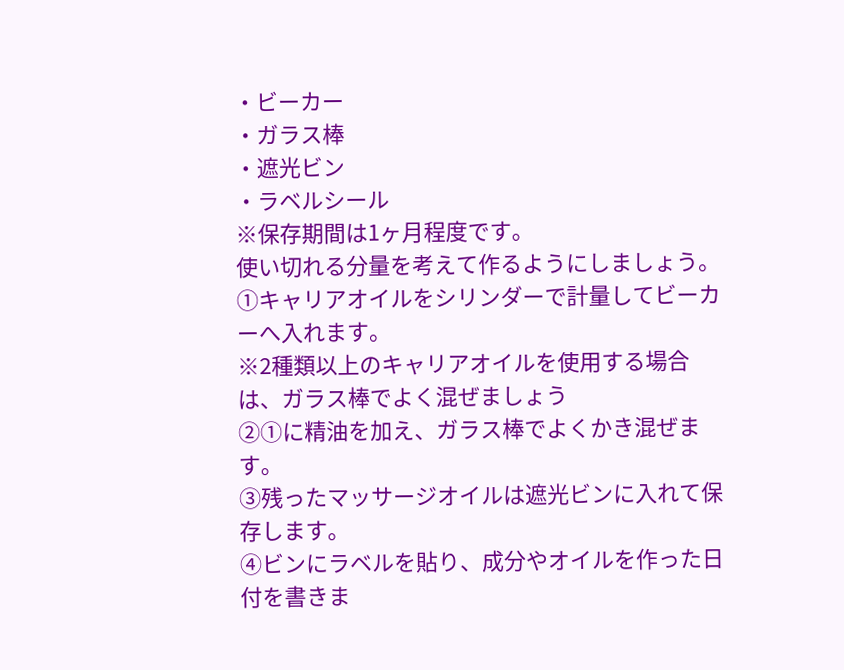・ビーカー
・ガラス棒
・遮光ビン
・ラベルシール
※保存期間は1ヶ月程度です。
使い切れる分量を考えて作るようにしましょう。
①キャリアオイルをシリンダーで計量してビーカーへ入れます。
※2種類以上のキャリアオイルを使用する場合は、ガラス棒でよく混ぜましょう
②①に精油を加え、ガラス棒でよくかき混ぜます。
③残ったマッサージオイルは遮光ビンに入れて保存します。
④ビンにラベルを貼り、成分やオイルを作った日付を書きま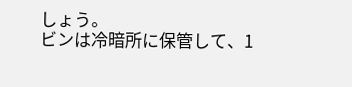しょう。
ビンは冷暗所に保管して、1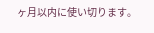ヶ月以内に使い切ります。